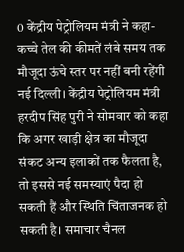0 केंद्रीय पेट्रोलियम मंत्री ने कहा-कच्चे तेल की कीमतें लंबे समय तक मौजूदा ऊंचे स्तर पर नहीं बनी रहेंगी
नई दिल्ली। केंद्रीय पेट्रोलियम मंत्री हरदीप सिंह पुरी ने सोमवार को कहा कि अगर खाड़ी क्षेत्र का मौजूदा संकट अन्य इलाकों तक फैलता है, तो इससे नई समस्याएं पैदा हो सकती हैं और स्थिति चिंताजनक हो सकती है। समाचार चैनल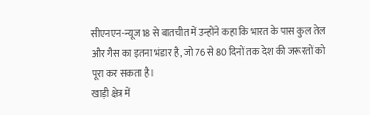सीएनएन-न्यूज18 से बातचीत में उन्होंने कहा कि भारत के पास कुल तेल और गैस का इतना भंडार है, जो 76 से 80 दिनों तक देश की जरूरतों को पूरा कर सकता है।
खाड़ी क्षेत्र में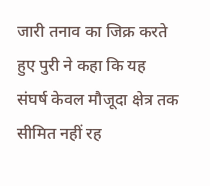जारी तनाव का जिक्र करते हुए पुरी ने कहा कि यह संघर्ष केवल मौजूदा क्षेत्र तक सीमित नहीं रह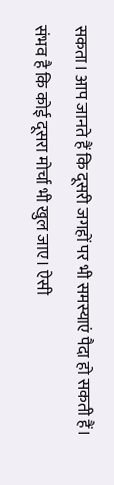सकता। आप जानते हैं कि दूसरी जगहों पर भी समस्याएं पैदा हो सकती हैं। संभव है कि कोई दूसरा मोर्चा भी खुल जाए। ऐसी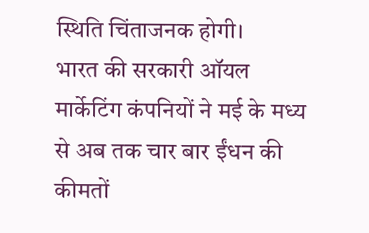स्थिति चिंताजनक होगी।
भारत की सरकारी ऑयल मार्केटिंग कंपनियों ने मई के मध्य से अब तक चार बार ईंधन की कीमतों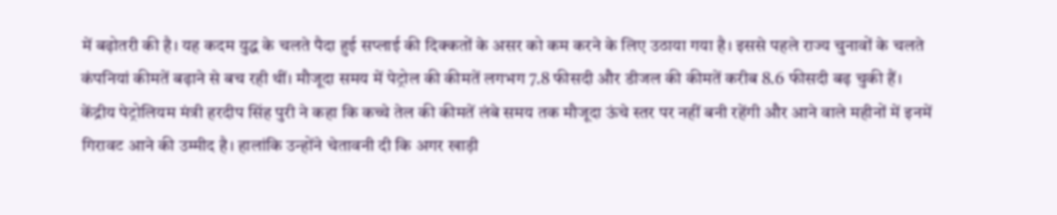में बढ़ोतरी की है। यह कदम युद्ध के चलते पैदा हुई सप्लाई की दिक्कतों के असर को कम करने के लिए उठाया गया है। इससे पहले राज्य चुनावों के चलते कंपनियां कीमतें बढ़ाने से बच रही थीं। मौजूदा समय में पेट्रोल की कीमतें लगभग 7.8 फीसदी और डीजल की कीमतें करीब 8.6 फीसदी बढ़ चुकी हैं।
केंद्रीय पेट्रोलियम मंत्री हरदीप सिंह पुरी ने कहा कि कच्चे तेल की कीमतें लंबे समय तक मौजूदा ऊंचे स्तर पर नहीं बनी रहेंगी और आने वाले महीनों में इनमें गिरावट आने की उम्मीद है। हालांकि उन्होंने चेतावनी दी कि अगर खाड़ी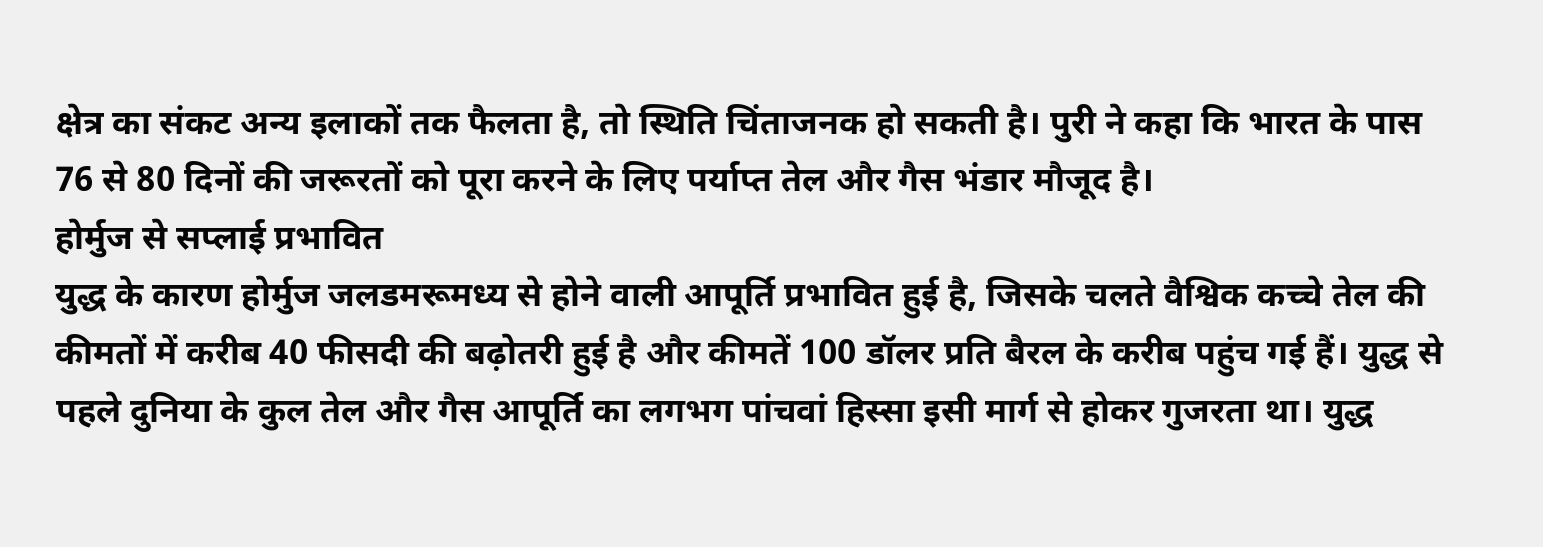क्षेत्र का संकट अन्य इलाकों तक फैलता है, तो स्थिति चिंताजनक हो सकती है। पुरी ने कहा कि भारत के पास 76 से 80 दिनों की जरूरतों को पूरा करने के लिए पर्याप्त तेल और गैस भंडार मौजूद है।
होर्मुज से सप्लाई प्रभावित
युद्ध के कारण होर्मुज जलडमरूमध्य से होने वाली आपूर्ति प्रभावित हुई है, जिसके चलते वैश्विक कच्चे तेल की कीमतों में करीब 40 फीसदी की बढ़ोतरी हुई है और कीमतें 100 डॉलर प्रति बैरल के करीब पहुंच गई हैं। युद्ध से पहले दुनिया के कुल तेल और गैस आपूर्ति का लगभग पांचवां हिस्सा इसी मार्ग से होकर गुजरता था। युद्ध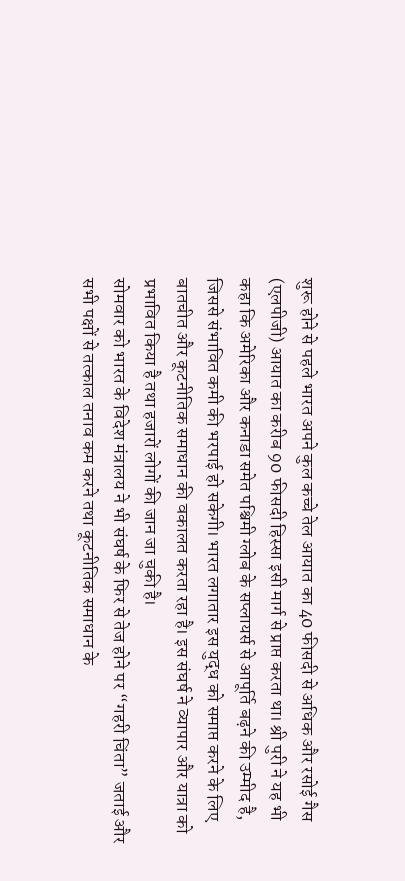शुरू होने से पहले भारत अपने कुल कच्चे तेल आयात का 40 फीसदी से अधिक और रसोई गैस (एलपीजी) आयात का करीब 90 फीसदी हिस्सा इसी मार्ग से प्राप्त करता था। श्री पुरी ने यह भी कहा कि अमेरिका और कनाडा समेत पश्चिमी ग्लोब के सप्लायर्स से आपूर्ति बढ़ने की उम्मीद है, जिससे संभावित कमी की भरपाई हो सकेगी। भारत लगातार इस युद्ध को समाप्त करने के लिए बातचीत और कूटनीतिक समाधान की वकालत करता रहा है। इस संघर्ष ने व्यापार और यात्रा को प्रभावित किया है तथा हजारों लोगों की जान जा चुकी है।
सोमवार को भारत के विदेश मंत्रालय ने भी संघर्ष के फिर से तेज होने पर “गहरी चिंता” जताई और सभी पक्षों से तत्काल तनाव कम करने तथा कूटनीतिक समाधान के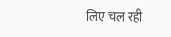लिए चल रही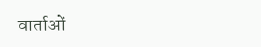वार्ताओं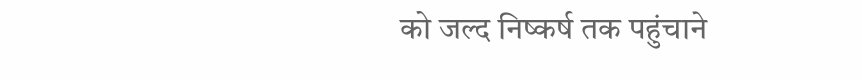को जल्द निष्कर्ष तक पहुंचाने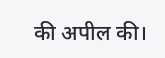की अपील की।